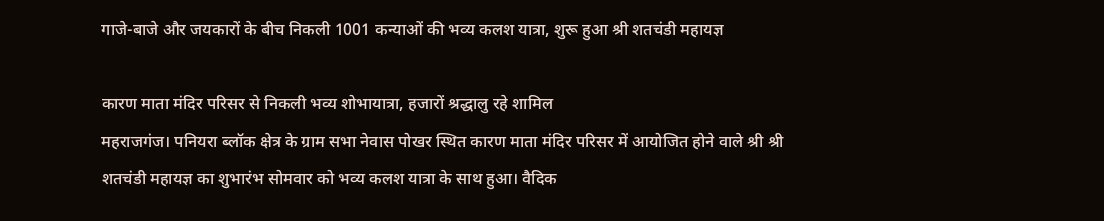गाजे-बाजे और जयकारों के बीच निकली 1001 कन्याओं की भव्य कलश यात्रा, शुरू हुआ श्री शतचंडी महायज्ञ

कारण माता मंदिर परिसर से निकली भव्य शोभायात्रा, हजारों श्रद्धालु रहे शामिल
महराजगंज। पनियरा ब्लॉक क्षेत्र के ग्राम सभा नेवास पोखर स्थित कारण माता मंदिर परिसर में आयोजित होने वाले श्री श्री शतचंडी महायज्ञ का शुभारंभ सोमवार को भव्य कलश यात्रा के साथ हुआ। वैदिक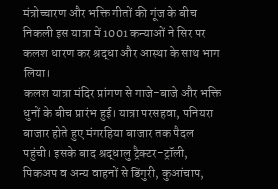मंत्रोच्चारण और भक्ति गीतों की गूंज के बीच निकली इस यात्रा में 1001 कन्याओं ने सिर पर कलश धारण कर श्रद्धा और आस्था के साथ भाग लिया।
कलश यात्रा मंदिर प्रांगण से गाजे-बाजे और भक्ति धुनों के बीच प्रारंभ हुई। यात्रा परसहवा, पनियरा बाजार होते हुए मंगरहिया बाजार तक पैदल पहुंची। इसके बाद श्रद्धालु ट्रैक्टर-ट्रॉली, पिकअप व अन्य वाहनों से डिंगुरी, कुआंचाप,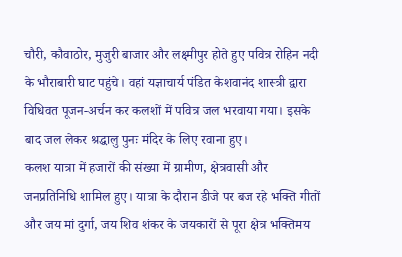चौरी, कौवाठोर, मुजुरी बाजार और लक्ष्मीपुर होते हुए पवित्र रोहिन नदी के भौराबारी घाट पहुंचे। वहां यज्ञाचार्य पंडित केशवानंद शास्त्री द्वारा विधिवत पूजन-अर्चन कर कलशों में पवित्र जल भरवाया गया। इसके बाद जल लेकर श्रद्धालु पुनः मंदिर के लिए रवाना हुए।
कलश यात्रा में हजारों की संख्या में ग्रामीण, क्षेत्रवासी और जनप्रतिनिधि शामिल हुए। यात्रा के दौरान डीजे पर बज रहे भक्ति गीतों और जय मां दुर्गा, जय शिव शंकर के जयकारों से पूरा क्षेत्र भक्तिमय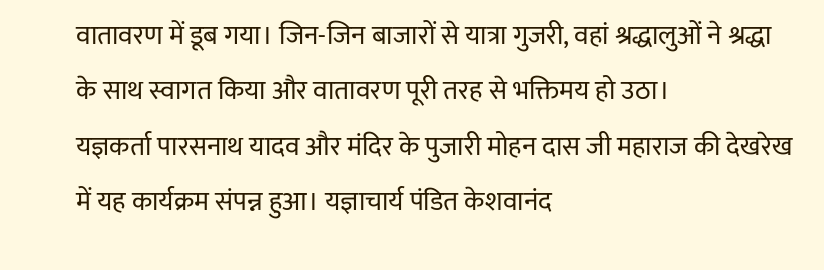वातावरण में डूब गया। जिन-जिन बाजारों से यात्रा गुजरी, वहां श्रद्धालुओं ने श्रद्धा के साथ स्वागत किया और वातावरण पूरी तरह से भक्तिमय हो उठा।
यज्ञकर्ता पारसनाथ यादव और मंदिर के पुजारी मोहन दास जी महाराज की देखरेख में यह कार्यक्रम संपन्न हुआ। यज्ञाचार्य पंडित केशवानंद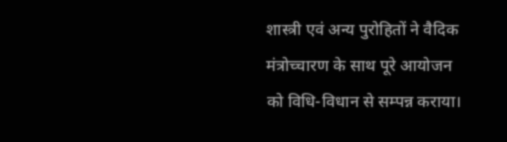शास्त्री एवं अन्य पुरोहितों ने वैदिक मंत्रोच्चारण के साथ पूरे आयोजन को विधि-विधान से सम्पन्न कराया।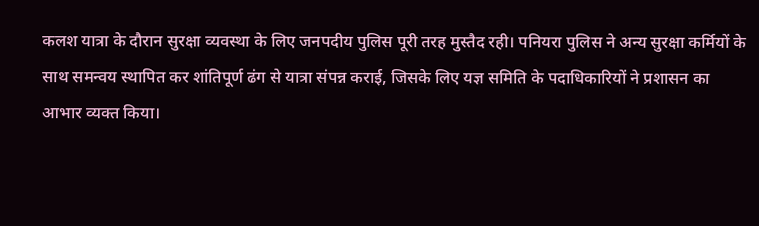कलश यात्रा के दौरान सुरक्षा व्यवस्था के लिए जनपदीय पुलिस पूरी तरह मुस्तैद रही। पनियरा पुलिस ने अन्य सुरक्षा कर्मियों के साथ समन्वय स्थापित कर शांतिपूर्ण ढंग से यात्रा संपन्न कराई, जिसके लिए यज्ञ समिति के पदाधिकारियों ने प्रशासन का आभार व्यक्त किया।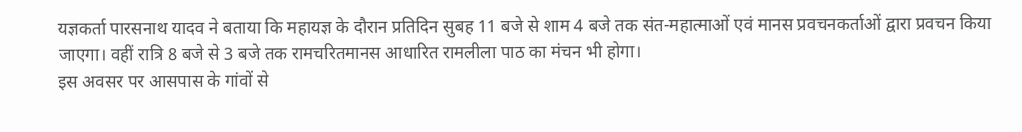यज्ञकर्ता पारसनाथ यादव ने बताया कि महायज्ञ के दौरान प्रतिदिन सुबह 11 बजे से शाम 4 बजे तक संत-महात्माओं एवं मानस प्रवचनकर्ताओं द्वारा प्रवचन किया जाएगा। वहीं रात्रि 8 बजे से 3 बजे तक रामचरितमानस आधारित रामलीला पाठ का मंचन भी होगा।
इस अवसर पर आसपास के गांवों से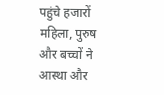पहुंचे हजारों महिला, पुरुष और बच्चों ने आस्था और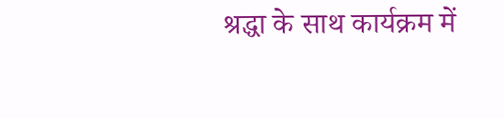श्रद्धा के साथ कार्यक्रम में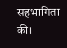सहभागिता की।